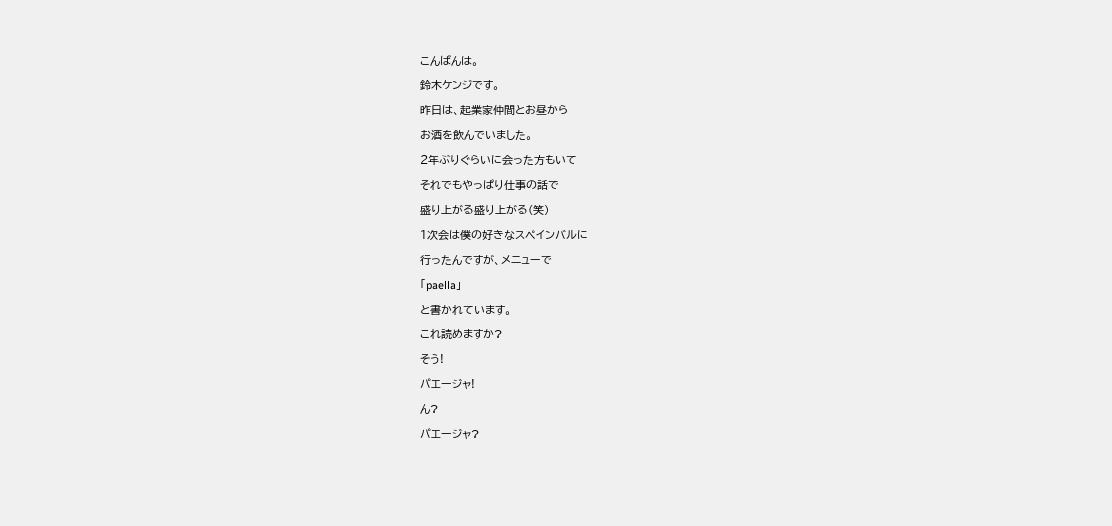こんばんは。
鈴木ケンジです。
昨日は、起業家仲間とお昼から
お酒を飲んでいました。
2年ぶりぐらいに会った方もいて
それでもやっぱり仕事の話で
盛り上がる盛り上がる(笑)
1次会は僕の好きなスペインバルに
行ったんですが、メニューで
「paella」
と書かれています。
これ読めますか?
そう!
パエージャ!
ん?
パエージャ?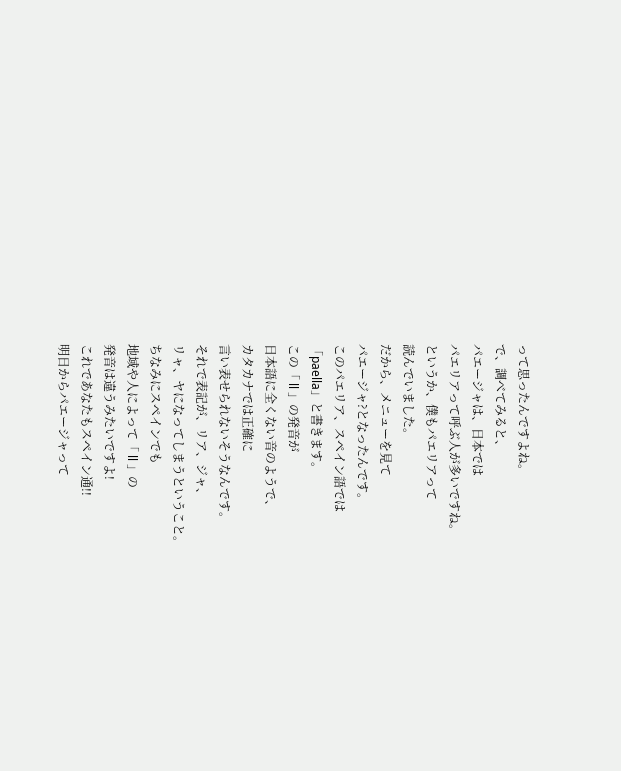って思ったんですよね。
で、調べてみると、
パエージャは、日本では
パエリアって呼ぶ人が多いですね。
というか、僕もパエリアって
読んでいました。
だから、メニューを見て
パエージャ?となったんです。
このパエリア、スペイン語では
「paella」と書きます。
この「 ll 」の発音が
日本語に全くない音のようで、
カタカナでは正確に
言い表せられないそうなんです。
それで表記が、リア、ジャ、
リャ、ヤになってしまうということ。
ちなみにスペインでも
地域や人によって「 ll 」の
発音は違うみたいですよ!
これであなたもスペイン通!!
明日からパエージャって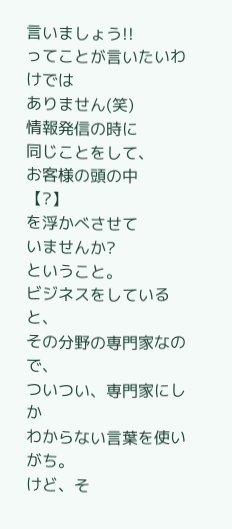言いましょう!!
ってことが言いたいわけでは
ありません(笑)
情報発信の時に
同じことをして、
お客様の頭の中
【?】
を浮かべさせて
いませんか?
ということ。
ビジネスをしていると、
その分野の専門家なので、
ついつい、専門家にしか
わからない言葉を使いがち。
けど、そ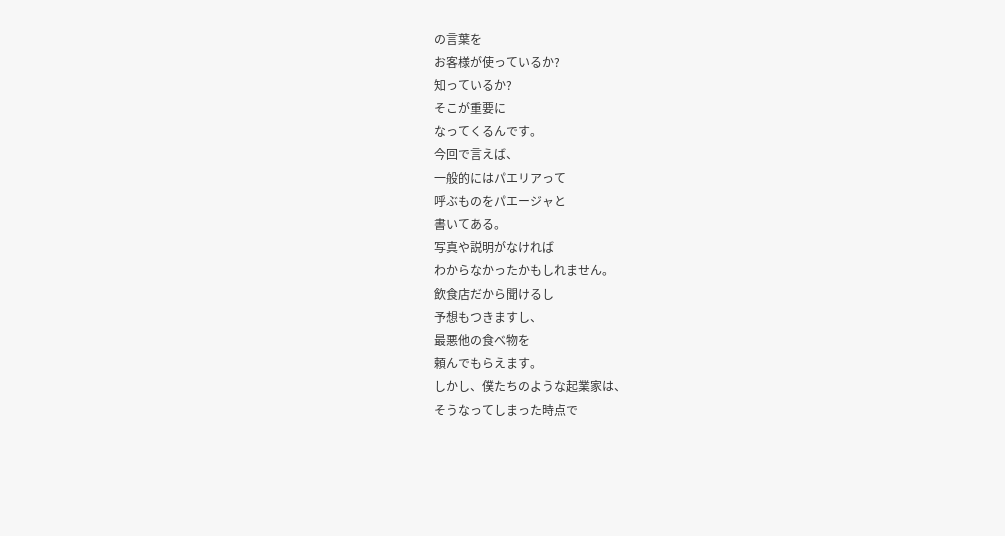の言葉を
お客様が使っているか?
知っているか?
そこが重要に
なってくるんです。
今回で言えば、
一般的にはパエリアって
呼ぶものをパエージャと
書いてある。
写真や説明がなければ
わからなかったかもしれません。
飲食店だから聞けるし
予想もつきますし、
最悪他の食べ物を
頼んでもらえます。
しかし、僕たちのような起業家は、
そうなってしまった時点で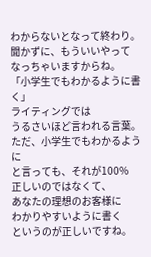わからないとなって終わり。
聞かずに、もういいやって
なっちゃいますからね。
「小学生でもわかるように書く」
ライティングでは
うるさいほど言われる言葉。
ただ、小学生でもわかるように
と言っても、それが100%
正しいのではなくて、
あなたの理想のお客様に
わかりやすいように書く
というのが正しいですね。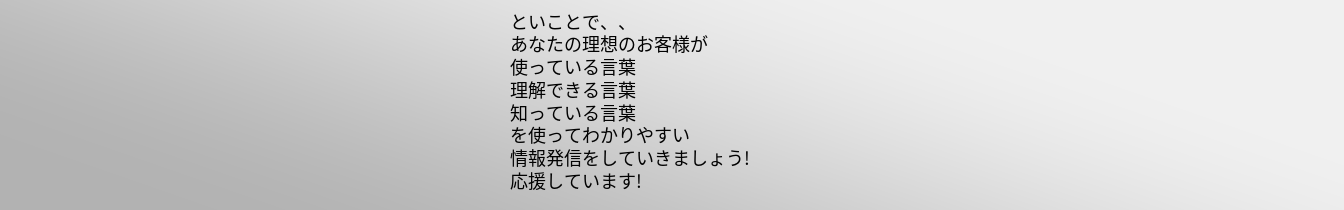といことで、、
あなたの理想のお客様が
使っている言葉
理解できる言葉
知っている言葉
を使ってわかりやすい
情報発信をしていきましょう!
応援しています!